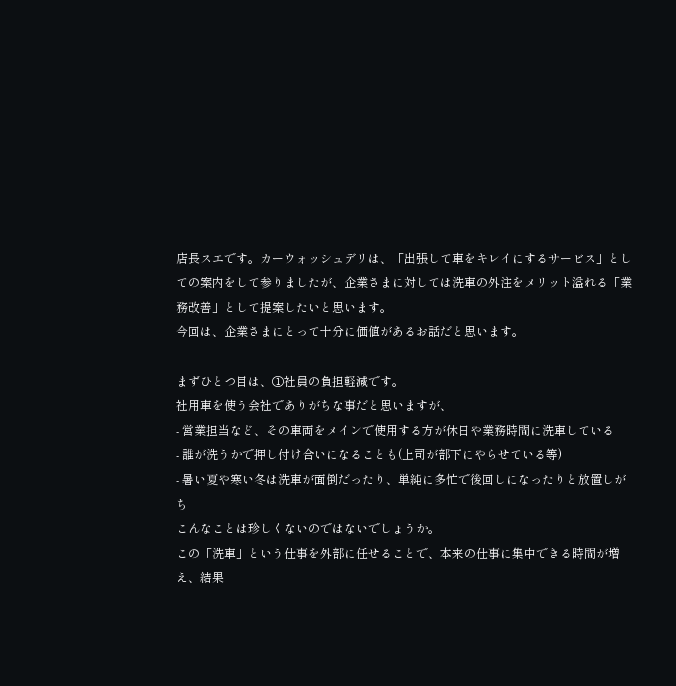店長スエです。カーウォッシュデリは、「出張して車をキレイにするサービス」としての案内をして参りましたが、企業さまに対しては洗車の外注をメリット溢れる「業務改善」として提案したいと思います。
今回は、企業さまにとって十分に価値があるお話だと思います。

まずひとつ目は、①社員の負担軽減です。
社用車を使う会社でありがちな事だと思いますが、
- 営業担当など、その車両をメインで使用する方が休日や業務時間に洗車している
- 誰が洗うかで押し付け合いになることも(上司が部下にやらせている等)
- 暑い夏や寒い冬は洗車が面倒だったり、単純に多忙で後回しになったりと放置しがち
こんなことは珍しくないのではないでしょうか。
この「洗車」という仕事を外部に任せることで、本来の仕事に集中できる時間が増え、結果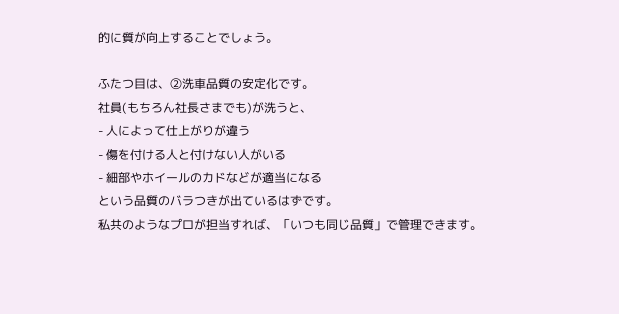的に質が向上することでしょう。

ふたつ目は、②洗車品質の安定化です。
社員(もちろん社長さまでも)が洗うと、
- 人によって仕上がりが違う
- 傷を付ける人と付けない人がいる
- 細部やホイールのカドなどが適当になる
という品質のバラつきが出ているはずです。
私共のようなプロが担当すれば、「いつも同じ品質」で管理できます。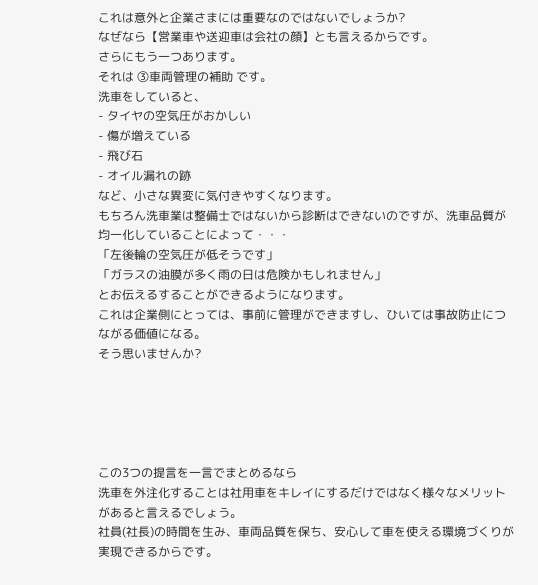これは意外と企業さまには重要なのではないでしょうか?
なぜなら【営業車や送迎車は会社の顔】とも言えるからです。
さらにもう一つあります。
それは ③車両管理の補助 です。
洗車をしていると、
- タイヤの空気圧がおかしい
- 傷が増えている
- 飛び石
- オイル漏れの跡
など、小さな異変に気付きやすくなります。
もちろん洗車業は整備士ではないから診断はできないのですが、洗車品質が均一化していることによって・・・
「左後輪の空気圧が低そうです」
「ガラスの油膜が多く雨の日は危険かもしれません」
とお伝えるすることができるようになります。
これは企業側にとっては、事前に管理ができますし、ひいては事故防止につながる価値になる。
そう思いませんか?





この3つの提言を一言でまとめるなら
洗車を外注化することは社用車をキレイにするだけではなく様々なメリットがあると言えるでしょう。
社員(社長)の時間を生み、車両品質を保ち、安心して車を使える環境づくりが実現できるからです。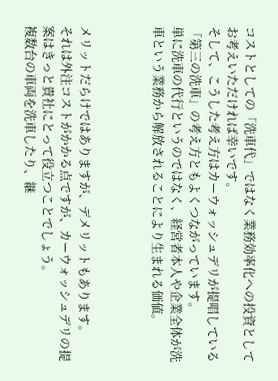コストとしての「洗車代」ではなく業務効率化への投資としてお考えいただければ幸いです。
そして、こうした考え方はカーウォッシュデリが提唱している「第三の洗車」の考え方ともよくつながっています。
単に洗車の代行というのではなく、経営者本人や企業全体が洗車という業務から解放されることにより生まれる価値。



メリットだらけではありますが、デメリットもあります。
それは外注コストがかかる点ですが、カーウォッシュデリの提案はきっと貴社にとって役立つことでしょう。
複数台の車両を洗車したり、継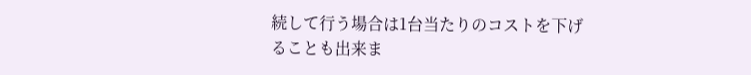続して行う場合は1台当たりのコストを下げることも出来ま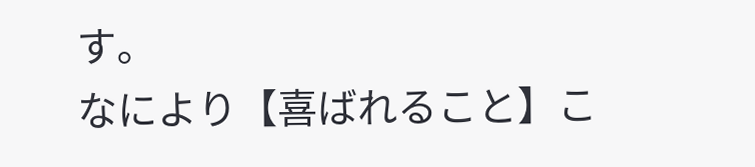す。
なにより【喜ばれること】こ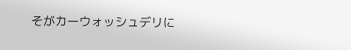そがカーウォッシュデリに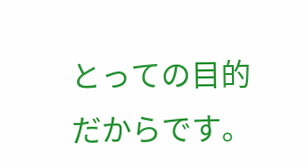とっての目的だからです。